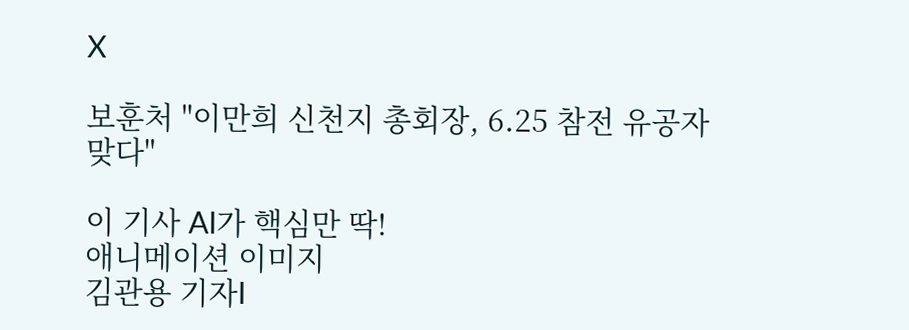X

보훈처 "이만희 신천지 총회장, 6.25 참전 유공자 맞다"

이 기사 AI가 핵심만 딱!
애니메이션 이미지
김관용 기자I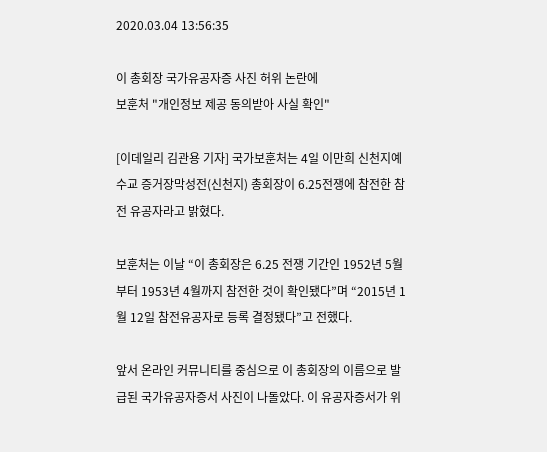2020.03.04 13:56:35

이 총회장 국가유공자증 사진 허위 논란에
보훈처 "개인정보 제공 동의받아 사실 확인"

[이데일리 김관용 기자] 국가보훈처는 4일 이만희 신천지예수교 증거장막성전(신천지) 총회장이 6.25전쟁에 참전한 참전 유공자라고 밝혔다.

보훈처는 이날 “이 총회장은 6.25 전쟁 기간인 1952년 5월부터 1953년 4월까지 참전한 것이 확인됐다”며 “2015년 1월 12일 참전유공자로 등록 결정됐다”고 전했다.

앞서 온라인 커뮤니티를 중심으로 이 총회장의 이름으로 발급된 국가유공자증서 사진이 나돌았다. 이 유공자증서가 위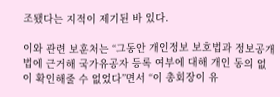조됐다는 지적이 제기된 바 있다.

이와 관련 보훈처는 “그동안 개인정보 보호법과 정보공개법에 근거해 국가유공자 등록 여부에 대해 개인 동의 없이 확인해줄 수 없었다”면서 “이 총회장이 유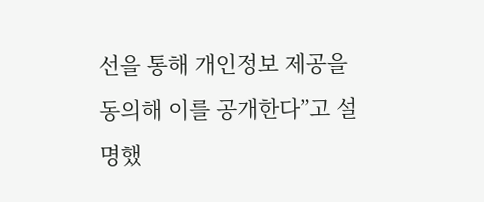선을 통해 개인정보 제공을 동의해 이를 공개한다”고 설명했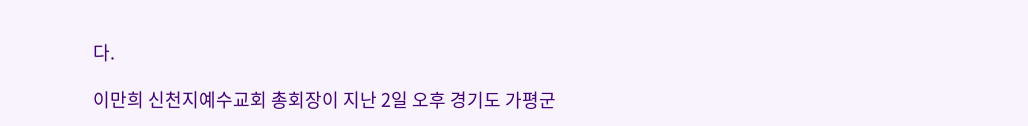다.

이만희 신천지예수교회 총회장이 지난 2일 오후 경기도 가평군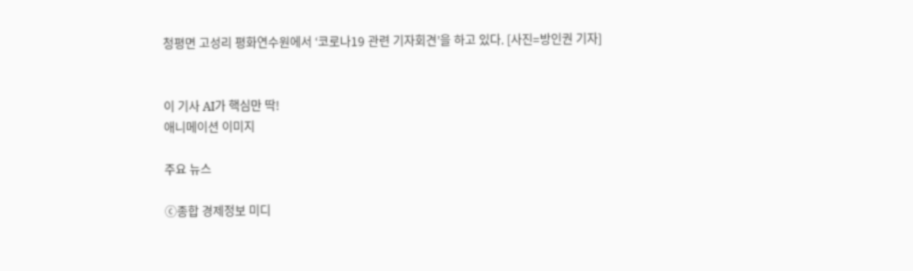청평면 고성리 평화연수원에서 ‘코로나19 관련 기자회견’을 하고 있다. [사진=방인권 기자]


이 기사 AI가 핵심만 딱!
애니메이션 이미지

주요 뉴스

ⓒ종합 경제정보 미디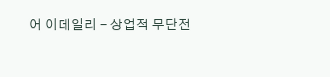어 이데일리 - 상업적 무단전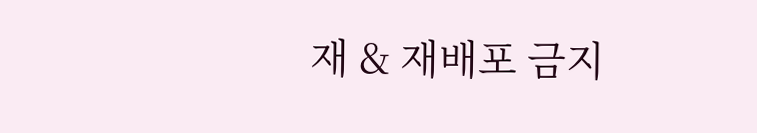재 & 재배포 금지